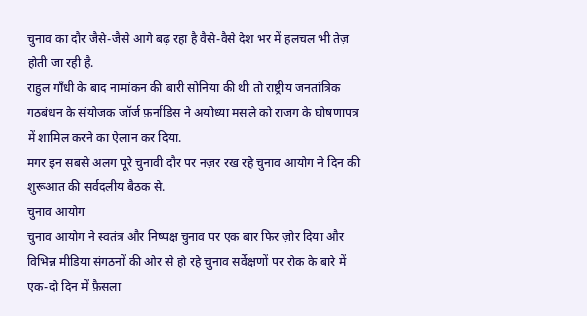चुनाव का दौर जैसे-जैसे आगे बढ़ रहा है वैसे-वैसे देश भर में हलचल भी तेज़ होती जा रही है.
राहुल गाँधी के बाद नामांकन की बारी सोनिया की थी तो राष्ट्रीय जनतांत्रिक गठबंधन के संयोजक जॉर्ज फ़र्नाडिस ने अयोध्या मसले को राजग के घोषणापत्र में शामिल करने का ऐलान कर दिया.
मगर इन सबसे अलग पूरे चुनावी दौर पर नज़र रख रहे चुनाव आयोग ने दिन की शुरूआत की सर्वदलीय बैठक से.
चुनाव आयोग
चुनाव आयोग ने स्वतंत्र और निष्पक्ष चुनाव पर एक बार फिर ज़ोर दिया और विभिन्न मीडिया संगठनों की ओर से हो रहे चुनाव सर्वेक्षणों पर रोक के बारे में एक-दो दिन में फ़ैसला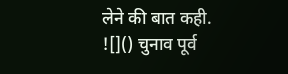लेने की बात कही.
![]() चुनाव पूर्व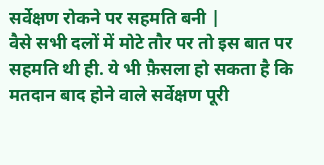सर्वेक्षण रोकने पर सहमति बनी |
वैसे सभी दलों में मोटे तौर पर तो इस बात पर सहमति थी ही. ये भी फ़ैसला हो सकता है कि मतदान बाद होने वाले सर्वेक्षण पूरी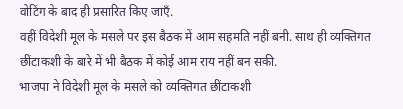वोटिंग के बाद ही प्रसारित किए जाएँ.
वहीं विदेशी मूल के मसले पर इस बैठक में आम सहमति नहीं बनी. साथ ही व्यक्तिगत छींटाकशी के बारे में भी बैठक में कोई आम राय नहीं बन सकी.
भाजपा ने विदेशी मूल के मसले को व्यक्तिगत छींटाकशी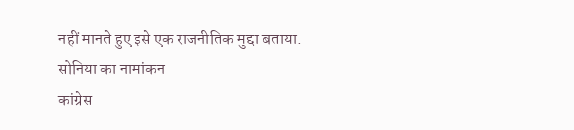नहीं मानते हुए इसे एक राजनीतिक मुद्दा बताया.
सोनिया का नामांकन
कांग्रेस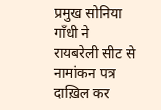प्रमुख सोनिया गाँधी ने रायबरेली सीट से नामांकन पत्र दाख़िल कर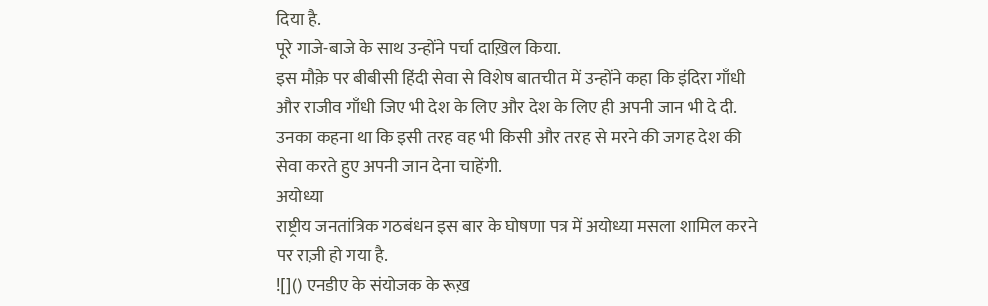दिया है.
पूरे गाजे-बाजे के साथ उन्होंने पर्चा दाख़िल किया.
इस मौक़े पर बीबीसी हिंदी सेवा से विशेष बातचीत में उन्होंने कहा कि इंदिरा गाँधी और राजीव गाँधी जिए भी देश के लिए और देश के लिए ही अपनी जान भी दे दी.
उनका कहना था कि इसी तरह वह भी किसी और तरह से मरने की जगह देश की सेवा करते हुए अपनी जान देना चाहेंगी.
अयोध्या
राष्ट्रीय जनतांत्रिक गठबंधन इस बार के घोषणा पत्र में अयोध्या मसला शामिल करने पर राज़ी हो गया है.
![]() एनडीए के संयोजक के रूख़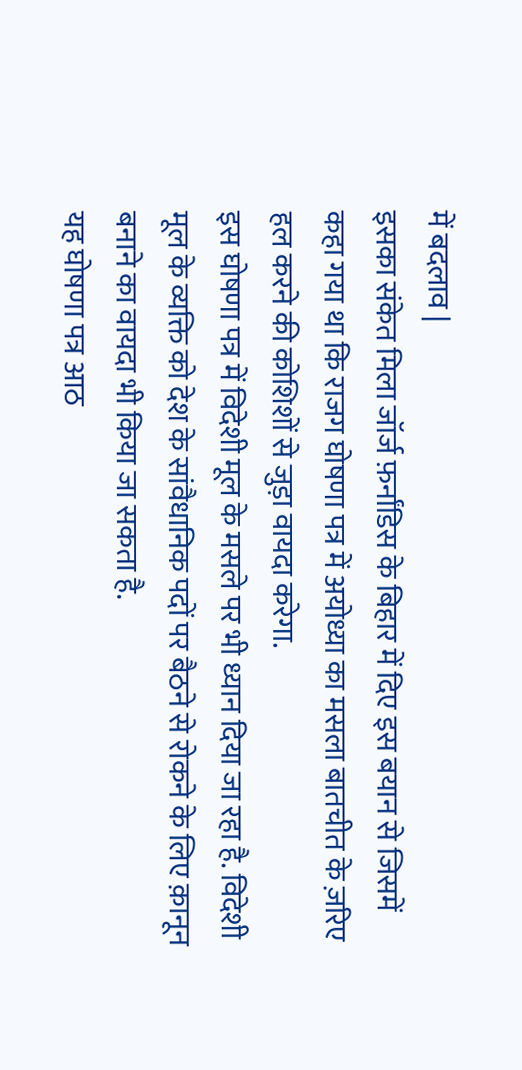में बदलाव |
इसका संकेत मिला जॉर्ज फ़र्नांडिस के बिहार में दिए इस बयान से जिसमें कहा गया था कि राजग घोषणा पत्र में अयोध्या का मसला बातचीत के ज़रिए हल करने की कोशिशों से जुड़ा वायदा करेगा.
इस घोषणा पत्र में विदेशी मूल के मसले पर भी ध्यान दिया जा रहा है. विदेशी मूल के व्यक्ति को देश के सांवैधानिक पदों पर बैठने से रोकने के लिए क़ानून बनाने का वायदा भी किया जा सकता है.
यह घोषणा पत्र आठ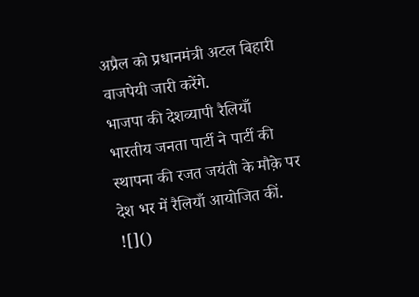अप्रैल को प्रधानमंत्री अटल बिहारी वाजपेयी जारी करेंगे.
भाजपा की देशव्यापी रैलियाँ
भारतीय जनता पार्टी ने पार्टी की स्थापना की रजत जयंती के मौक़े पर देश भर में रैलियाँ आयोजित कीं.
![]()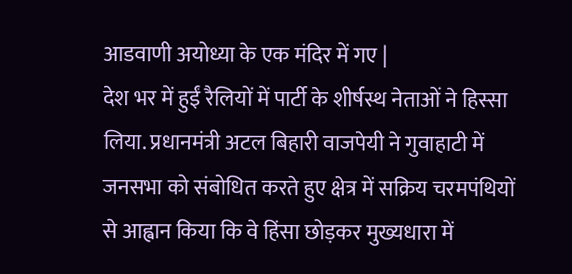आडवाणी अयोध्या के एक मंदिर में गए |
देश भर में हुईं रैलियों में पार्टी के शीर्षस्थ नेताओं ने हिस्सा लिया. प्रधानमंत्री अटल बिहारी वाजपेयी ने गुवाहाटी में जनसभा को संबोधित करते हुए क्षेत्र में सक्रिय चरमपंथियों से आह्वान किया कि वे हिंसा छोड़कर मुख्यधारा में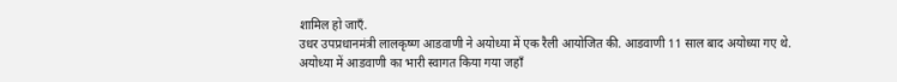शामिल हो जाएँ.
उधर उपप्रधानमंत्री लालकृष्ण आडवाणी ने अयोध्या में एक रैली आयोजित की. आडवाणी 11 साल बाद अयोध्या गए थे.
अयोध्या में आडवाणी का भारी स्वागत किया गया जहाँ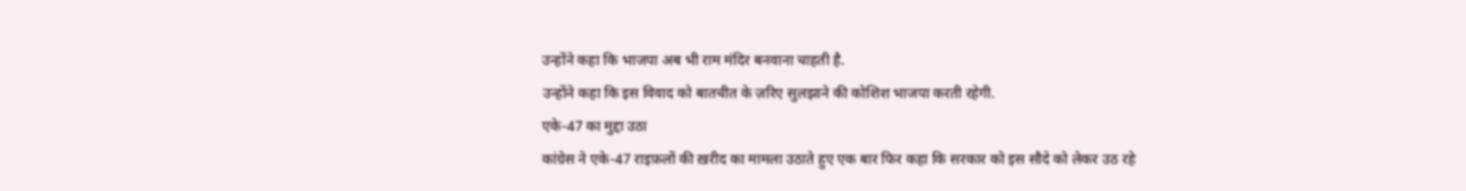उन्होंने कहा कि भाजपा अब भी राम मंदिर बनवाना चाहती है.
उन्होंने कहा कि इस विवाद को बातचीत के ज़रिए सुलझाने की कोशिश भाजपा करती रहेगी.
एके-47 का मुद्दा उठा
कांग्रेस ने एके-47 राइफ़लों की ख़रीद का मामला उठाते हुए एक बार फिर कहा कि सरकार को इस सौदे को लेकर उठ रहे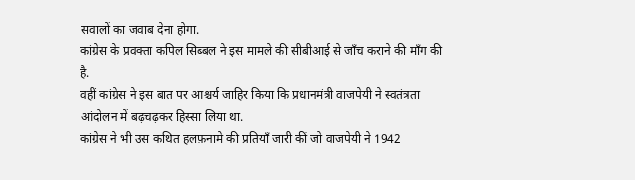सवालों का जवाब देना होगा.
कांग्रेस के प्रवक्ता कपिल सिब्बल ने इस मामले की सीबीआई से जाँच कराने की माँग की है.
वहीं कांग्रेस ने इस बात पर आश्चर्य जाहिर किया कि प्रधानमंत्री वाजपेयी ने स्वतंत्रता आंदोलन में बढ़चढ़कर हिस्सा लिया था.
कांग्रेस ने भी उस कथित हलफ़नामे की प्रतियाँ जारी कीं जो वाजपेयी ने 1942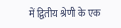में द्वितीय श्रेणी के एक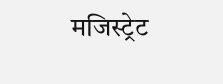मजिस्ट्रेट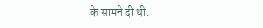के सामने दी थी.